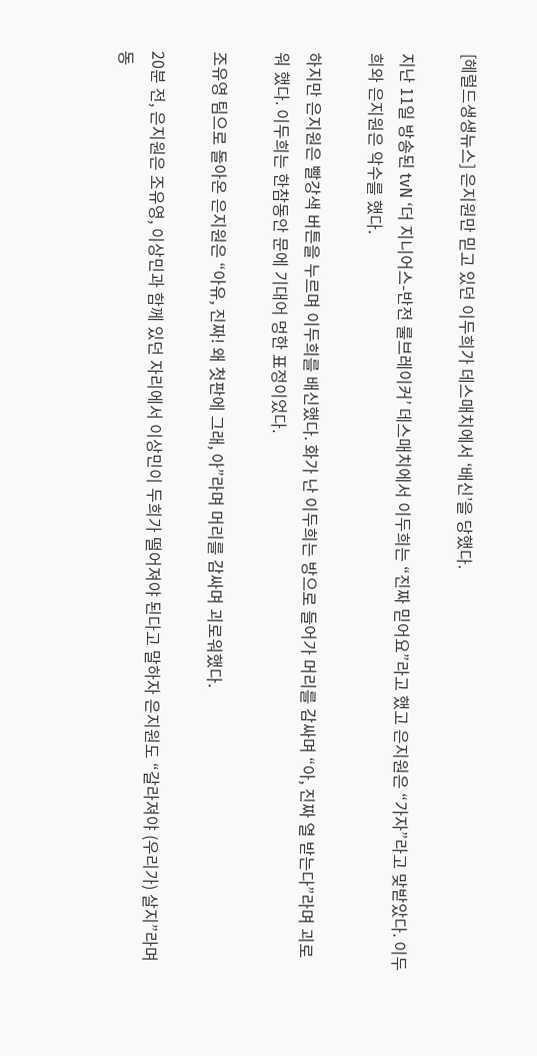[헤럴드생생뉴스] 은지원만 믿고 있던 이두희가 데스매치에서 ‘배신’을 당했다.

지난 11일 방송된 tvN ‘더 지니어스-반전 룰브레이커’ 데스매치에서 이두희는 “진짜 믿어요”라고 했고 은지원은 “가자”라고 맞받았다. 이두희와 은지원은 악수를 했다.

하지만 은지원은 빨강색 버튼을 누르며 이두희를 배신했다. 화가 난 이두희는 방으로 들어가 머리를 감싸며 “아, 진짜 열 받는다”라며 괴로워 했다. 이두희는 한참동안 문에 기대어 멍한 표정이었다.

조유영 팀으로 돌아온 은지원은 “아유, 진짜! 왜 첫판에 그래, 아”라며 머리를 감싸며 괴로워했다.

20분 전, 은지원은 조유영, 이상민과 함께 있던 자리에서 이상민이 두희가 떨어져야 된다고 말하자 은지원도 “갈라져야 (우리가) 살지”라며 동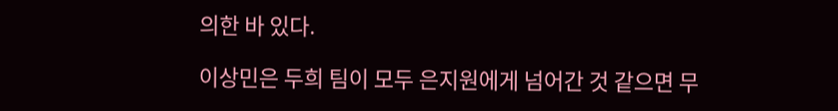의한 바 있다.

이상민은 두희 팀이 모두 은지원에게 넘어간 것 같으면 무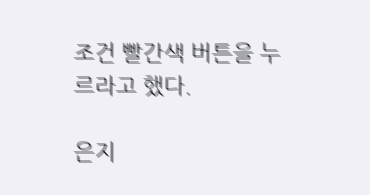조건 빨간색 버튼을 누르라고 했다.

은지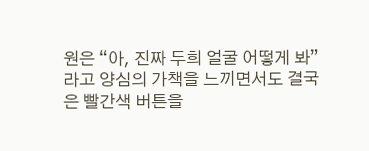원은 “아, 진짜 두희 얼굴 어떻게 봐”라고 양심의 가책을 느끼면서도 결국은 빨간색 버튼을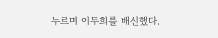누르며 이두희를 배신했다.